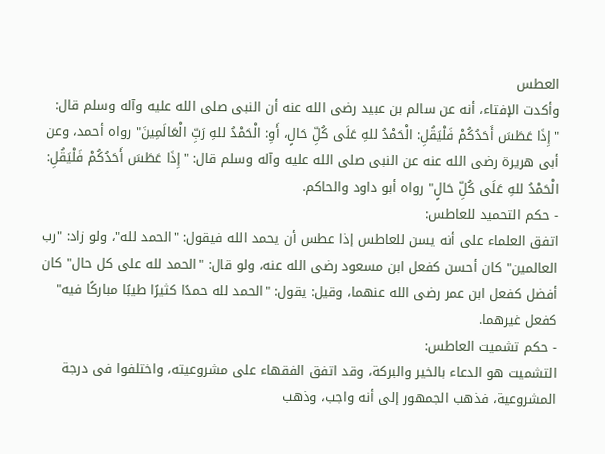العطس
وأكدت الإفتاء، أنه عن سالم بن عبيد رضى الله عنه أن النبى صلى الله عليه وآله وسلم قال: "إِذَا عَطَسَ أَحَدُكُمْ فَلْيَقُلِ: الْحَمْدُ للهِ عَلَى كُلِّ حَالٍ، أَوِ: الْحَمْدُ للهِ رَبِّ الْعَالَمِينَ" رواه أحمد، وعن أبى هريرة رضى الله عنه عن النبى صلى الله عليه وآله وسلم قال: "إِذَا عَطَسَ أَحَدُكُمْ فَلْيَقُلِ: الْحَمْدُ للهِ عَلَى كُلِّ حَالٍ" رواه أبو داود والحاكم.
- حكم التحميد للعاطس:
اتفق العلماء على أنه يسن للعاطس إذا عطس أن يحمد الله فيقول: "الحمد لله"، ولو زاد: "رب العالمين" كان أحسن كفعل ابن مسعود رضى الله عنه، ولو قال: "الحمد لله على كل حال" كان أفضل كفعل ابن عمر رضى الله عنهما، وقيل: يقول: "الحمد لله حمدًا كثيرًا طيبًا مباركًا فيه" كفعل غيرهما.
- حكم تشميت العاطس:
التشميت هو الدعاء بالخير والبركة، وقد اتفق الفقهاء على مشروعيته، واختلفوا فى درجة المشروعية، فذهب الجمهور إلى أنه واجب، وذهب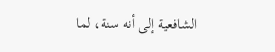الشافعية إلى أنه سنة، لما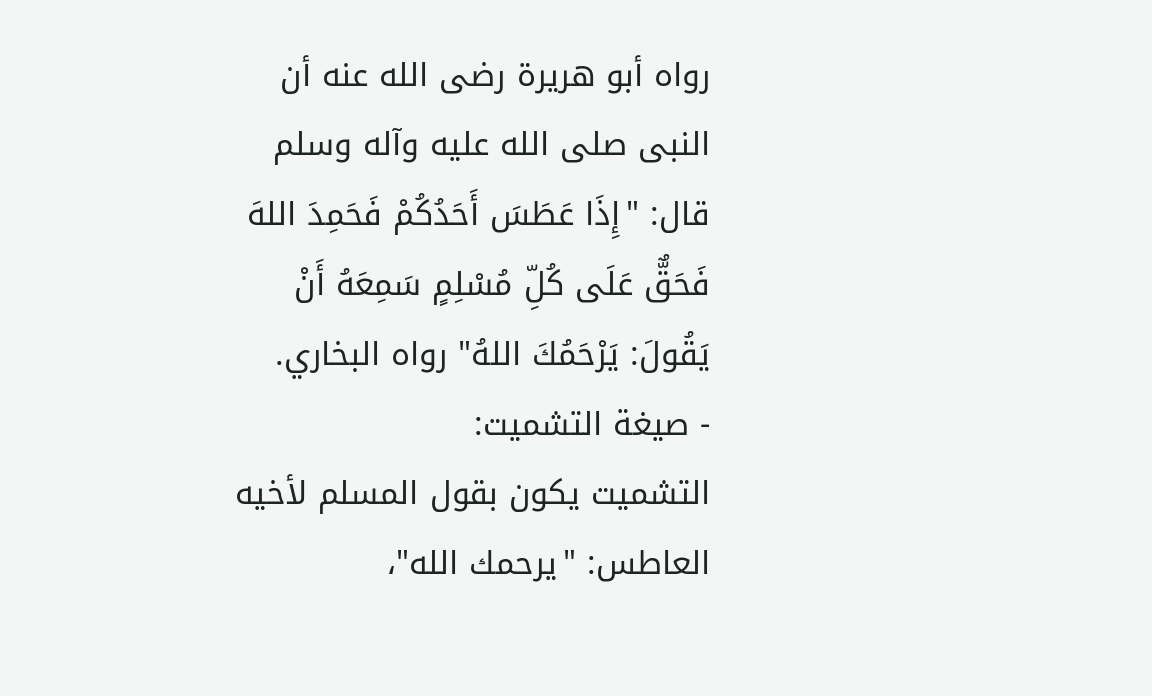رواه أبو هريرة رضى الله عنه أن النبى صلى الله عليه وآله وسلم قال: "إِذَا عَطَسَ أَحَدُكُمْ فَحَمِدَ اللهَ فَحَقٌّ عَلَى كُلِّ مُسْلِمٍ سَمِعَهُ أَنْ يَقُولَ: يَرْحَمُكَ اللهُ" رواه البخاري.
- صيغة التشميت:
التشميت يكون بقول المسلم لأخيه العاطس: "يرحمك الله"،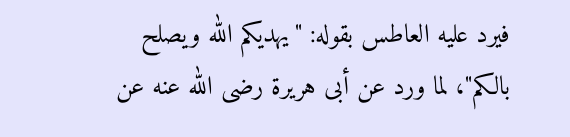فيرد عليه العاطس بقوله: "يهديكم الله ويصلح بالكم"، لما ورد عن أبى هريرة رضى الله عنه عن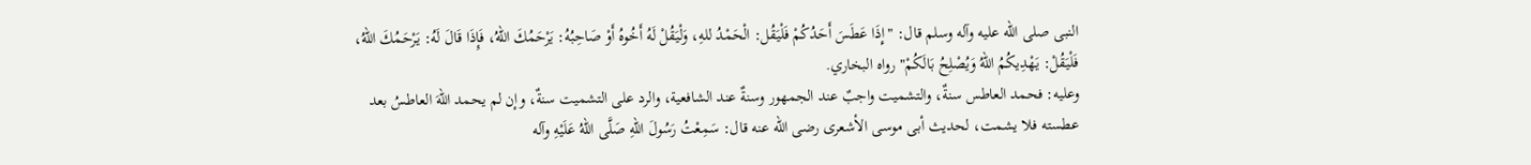النبى صلى الله عليه وآله وسلم قال: "إِذَا عَطَسَ أَحَدُكُمْ فَلْيَقُل: الْحَمْدُ للهِ، وَلْيَقُلْ لَهُ أَخُوهُ أَوْ صَاحِبُهُ: يَرْحَمُكَ اللهُ، فَإِذَا قَالَ لَهُ: يَرْحَمُكَ اللهُ، فَلْيَقُلْ: يَهْدِيكُمُ اللهُ وَيُصْلِحُ بَالَكُمْ" رواه البخاري.
وعليه: فحمد العاطس سنةٌ، والتشميت واجبٌ عند الجمهور وسنةٌ عند الشافعية، والرد على التشميت سنةٌ، وإن لم يحمد اللهَ العاطسُ بعد عطسته فلا يشمت، لحديث أبى موسى الأشعرى رضى الله عنه قال: سَمِعْتُ رَسُولَ اللهِ صَلَّى اللهُ عَلَيْهِ وآله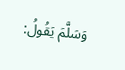وَسَلَّمَ يَقُولُ: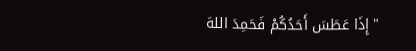"إِذَا عَطَسَ أَحَدُكُمْ فَحَمِدَ اللهَ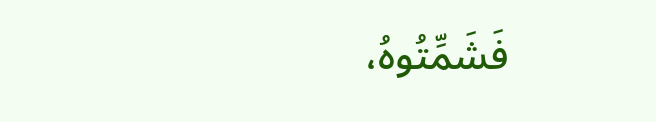فَشَمِّتُوهُ،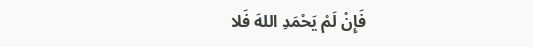فَإِنْ لَمْ يَحْمَدِ اللهَ فَلا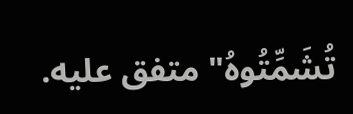تُشَمِّتُوهُ" متفق عليه.